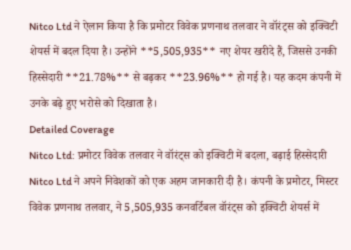Nitco Ltd ने ऐलान किया है कि प्रमोटर विवेक प्रणनाथ तलवार ने वॉरंट्स को इक्विटी शेयर्स में बदल दिया है। उन्होंने **5,505,935** नए शेयर खरीदे हैं, जिससे उनकी हिस्सेदारी **21.78%** से बढ़कर **23.96%** हो गई है। यह कदम कंपनी में उनके बढ़े हुए भरोसे को दिखाता है।
Detailed Coverage
Nitco Ltd: प्रमोटर विवेक तलवार ने वॉरंट्स को इक्विटी में बदला, बढ़ाई हिस्सेदारी
Nitco Ltd ने अपने निवेशकों को एक अहम जानकारी दी है। कंपनी के प्रमोटर, मिस्टर विवेक प्रणनाथ तलवार, ने 5,505,935 कनवर्टिबल वॉरंट्स को इक्विटी शेयर्स में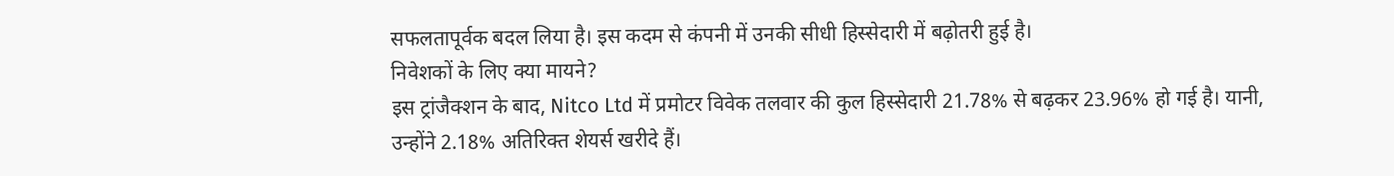सफलतापूर्वक बदल लिया है। इस कदम से कंपनी में उनकी सीधी हिस्सेदारी में बढ़ोतरी हुई है।
निवेशकों के लिए क्या मायने?
इस ट्रांजैक्शन के बाद, Nitco Ltd में प्रमोटर विवेक तलवार की कुल हिस्सेदारी 21.78% से बढ़कर 23.96% हो गई है। यानी, उन्होंने 2.18% अतिरिक्त शेयर्स खरीदे हैं।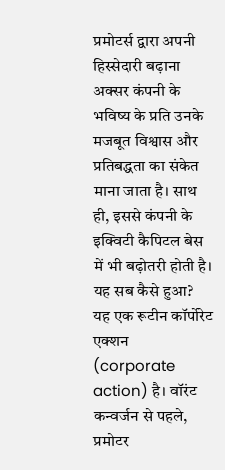प्रमोटर्स द्वारा अपनी हिस्सेदारी बढ़ाना अक्सर कंपनी के भविष्य के प्रति उनके मजबूत विश्वास और प्रतिबद्धता का संकेत माना जाता है। साथ ही, इससे कंपनी के इक्विटी कैपिटल बेस में भी बढ़ोतरी होती है।
यह सब कैसे हुआ?
यह एक रूटीन कॉर्पोरेट एक्शन (corporate action) है। वॉरंट कन्वर्जन से पहले, प्रमोटर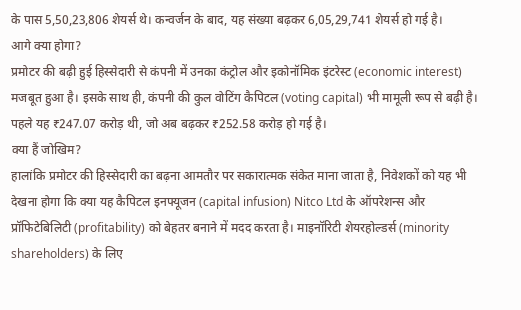के पास 5,50,23,806 शेयर्स थे। कन्वर्जन के बाद, यह संख्या बढ़कर 6,05,29,741 शेयर्स हो गई है।
आगे क्या होगा?
प्रमोटर की बढ़ी हुई हिस्सेदारी से कंपनी में उनका कंट्रोल और इकोनॉमिक इंटरेस्ट (economic interest) मजबूत हुआ है। इसके साथ ही, कंपनी की कुल वोटिंग कैपिटल (voting capital) भी मामूली रूप से बढ़ी है। पहले यह ₹247.07 करोड़ थी, जो अब बढ़कर ₹252.58 करोड़ हो गई है।
क्या हैं जोखिम?
हालांकि प्रमोटर की हिस्सेदारी का बढ़ना आमतौर पर सकारात्मक संकेत माना जाता है, निवेशकों को यह भी देखना होगा कि क्या यह कैपिटल इनफ्यूजन (capital infusion) Nitco Ltd के ऑपरेशन्स और प्रॉफिटेबिलिटी (profitability) को बेहतर बनाने में मदद करता है। माइनॉरिटी शेयरहोल्डर्स (minority shareholders) के लिए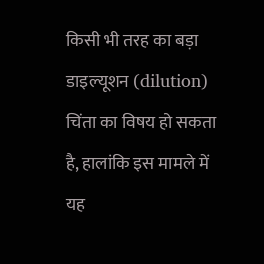किसी भी तरह का बड़ा डाइल्यूशन (dilution) चिंता का विषय हो सकता है, हालांकि इस मामले में यह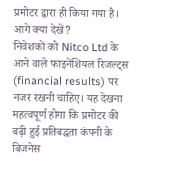प्रमोटर द्वारा ही किया गया है।
आगे क्या देखें?
निवेशकों को Nitco Ltd के आने वाले फाइनेंशियल रिजल्ट्स (financial results) पर नजर रखनी चाहिए। यह देखना महत्वपूर्ण होगा कि प्रमोटर की बढ़ी हुई प्रतिबद्धता कंपनी के बिजनेस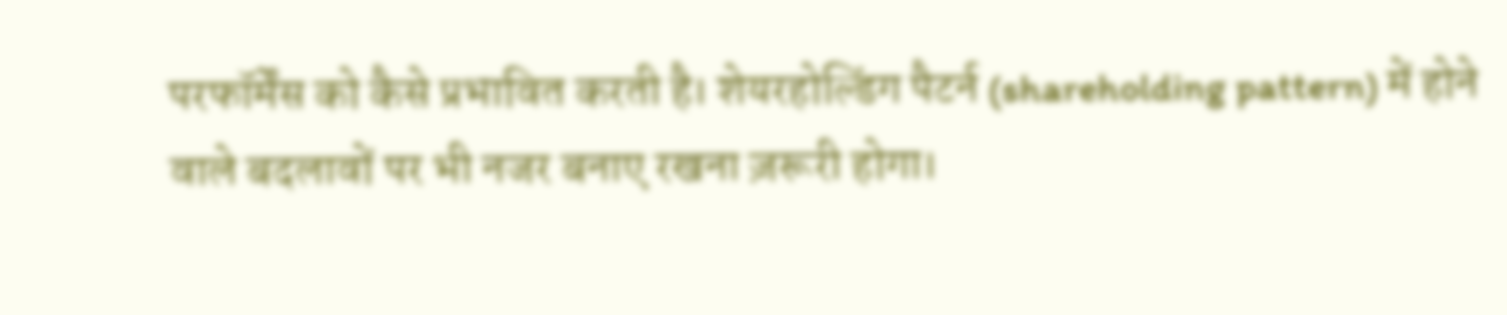परफॉर्मेंस को कैसे प्रभावित करती है। शेयरहोल्डिंग पैटर्न (shareholding pattern) में होने वाले बदलावों पर भी नजर बनाए रखना ज़रूरी होगा।